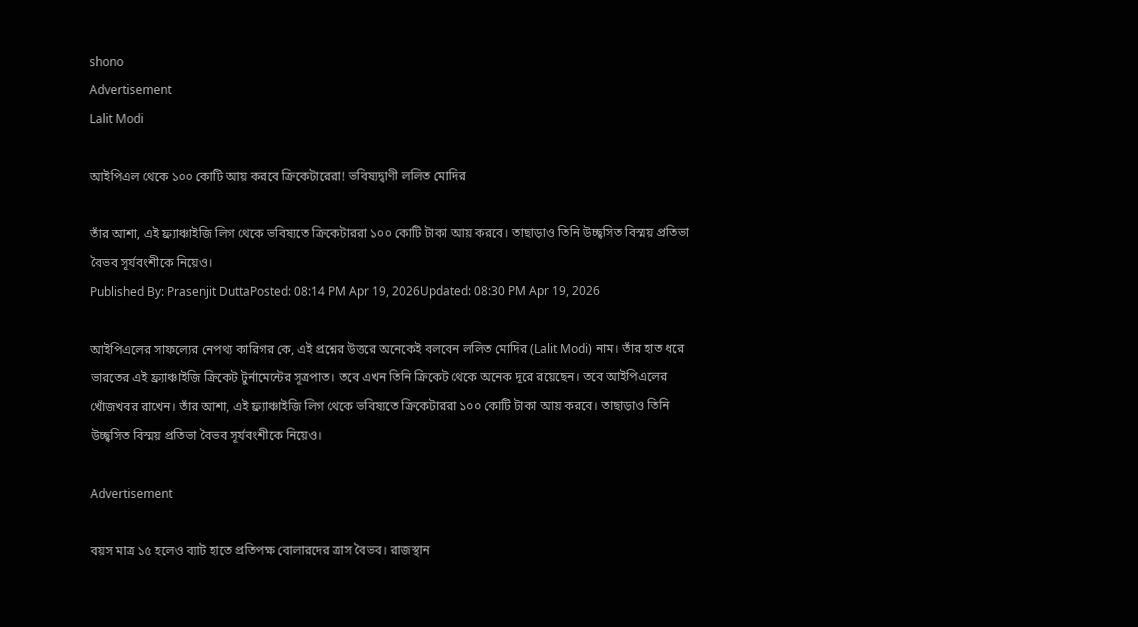shono
Advertisement
Lalit Modi

আইপিএল থেকে ১০০ কোটি আয় করবে ক্রিকেটারেরা! ভবিষ্যদ্বাণী ললিত মোদির

তাঁর আশা, এই ফ্র্যাঞ্চাইজি লিগ থেকে ভবিষ্যতে ক্রিকেটাররা ১০০ কোটি টাকা আয় করবে। তাছাড়াও তিনি উচ্ছ্বসিত বিস্ময় প্রতিভা বৈভব সূর্যবংশীকে নিয়েও।
Published By: Prasenjit DuttaPosted: 08:14 PM Apr 19, 2026Updated: 08:30 PM Apr 19, 2026

আইপিএলের সাফল্যের নেপথ্য কারিগর কে, এই প্রশ্নের উত্তরে অনেকেই বলবেন ললিত মোদির (Lalit Modi) নাম। তাঁর হাত ধরে ভারতের এই ফ্র্যাঞ্চাইজি ক্রিকেট টুর্নামেন্টের সূত্রপাত। তবে এখন তিনি ক্রিকেট থেকে অনেক দূরে রয়েছেন। তবে আইপিএলের খোঁজখবর রাখেন। তাঁর আশা, এই ফ্র্যাঞ্চাইজি লিগ থেকে ভবিষ্যতে ক্রিকেটাররা ১০০ কোটি টাকা আয় করবে। তাছাড়াও তিনি উচ্ছ্বসিত বিস্ময় প্রতিভা বৈভব সূর্যবংশীকে নিয়েও।

Advertisement

বয়স মাত্র ১৫ হলেও ব্যাট হাতে প্রতিপক্ষ বোলারদের ত্রাস বৈভব। রাজস্থান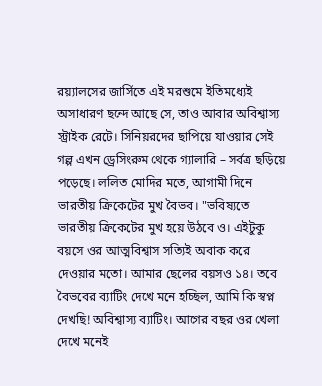রয়্যালসের জার্সিতে এই মরশুমে ইতিমধ্যেই অসাধারণ ছন্দে আছে সে, তাও আবার অবিশ্বাস্য স্ট্রাইক রেটে। সিনিয়রদের ছাপিয়ে যাওয়ার সেই গল্প এখন ড্রেসিংরুম থেকে গ্যালারি – সর্বত্র ছড়িয়ে পড়েছে। ললিত মোদির মতে, আগামী দিনে ভারতীয় ক্রিকেটের মুখ বৈভব। "ভবিষ্যতে ভারতীয় ক্রিকেটের মুখ হয়ে উঠবে ও। এইটুকু বয়সে ওর আত্মবিশ্বাস সত্যিই অবাক করে দেওয়ার মতো। আমার ছেলের বয়সও ১৪। তবে বৈভবের ব্যাটিং দেখে মনে হচ্ছিল, আমি কি স্বপ্ন দেখছি! অবিশ্বাস্য ব্যাটিং। আগের বছর ওর খেলা দেখে মনেই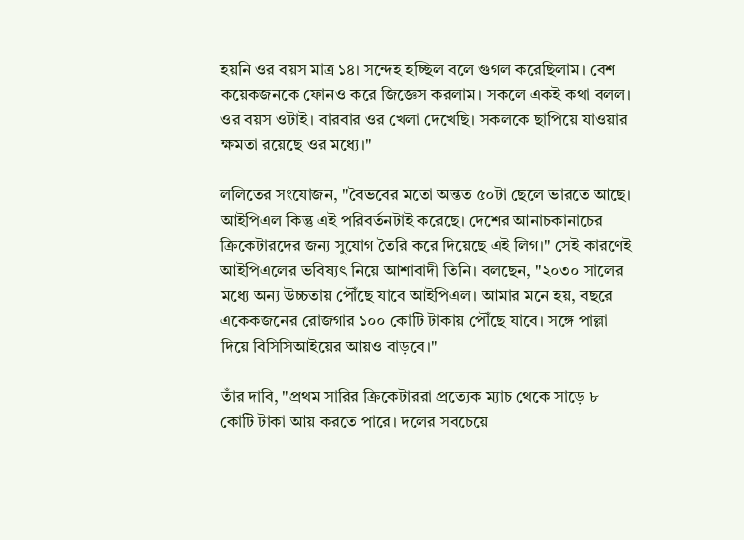হয়নি ওর বয়স মাত্র ১৪। সন্দেহ হচ্ছিল বলে গুগল করেছিলাম। বেশ কয়েকজনকে ফোনও করে জিজ্ঞেস করলাম। সকলে একই কথা বলল। ওর বয়স ওটাই। বারবার ওর খেলা দেখেছি। সকলকে ছাপিয়ে যাওয়ার ক্ষমতা রয়েছে ওর মধ্যে।"

ললিতের সংযোজন, "বৈভবের মতো অন্তত ৫০টা ছেলে ভারতে আছে। আইপিএল কিন্তু এই পরিবর্তনটাই করেছে। দেশের আনাচকানাচের ক্রিকেটারদের জন্য সুযোগ তৈরি করে দিয়েছে এই লিগ।" সেই কারণেই আইপিএলের ভবিষ্যৎ নিয়ে আশাবাদী তিনি। বলছেন, "২০৩০ সালের মধ্যে অন্য উচ্চতায় পৌঁছে যাবে আইপিএল। আমার মনে হয়, বছরে একেকজনের রোজগার ১০০ কোটি টাকায় পৌঁছে যাবে। সঙ্গে পাল্লা দিয়ে বিসিসিআইয়ের আয়ও বাড়বে।"

তাঁর দাবি, "প্রথম সারির ক্রিকেটাররা প্রত্যেক ম্যাচ থেকে সাড়ে ৮ কোটি টাকা আয় করতে পারে। দলের সবচেয়ে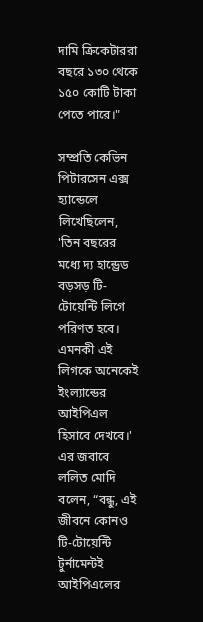দামি ক্রিকেটাররা বছরে ১৩০ থেকে ১৫০ কোটি টাকা পেতে পারে।"

সম্প্রতি কেভিন পিটারসেন এক্স হ্যান্ডেলে লিখেছিলেন, 'তিন বছরের মধ্যে দ্য হান্ড্রেড বড়সড় টি-টোয়েন্টি লিগে পরিণত হবে। এমনকী এই লিগকে অনেকেই ইংল্যান্ডের আইপিএল হিসাবে দেখবে।' এর জবাবে ললিত মোদি বলেন, “বন্ধু, এই জীবনে কোনও টি-টোয়েন্টি টুর্নামেন্টই আইপিএলের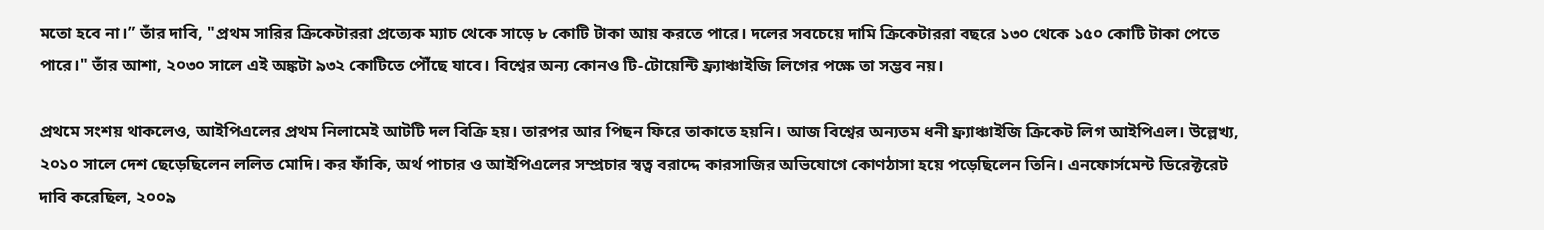মতো হবে না।” তাঁর দাবি, "প্রথম সারির ক্রিকেটাররা প্রত্যেক ম্যাচ থেকে সাড়ে ৮ কোটি টাকা আয় করতে পারে। দলের সবচেয়ে দামি ক্রিকেটাররা বছরে ১৩০ থেকে ১৫০ কোটি টাকা পেতে পারে।" তাঁর আশা, ২০৩০ সালে এই অঙ্কটা ৯৩২ কোটিতে পৌঁছে যাবে। বিশ্বের অন্য কোনও টি-টোয়েন্টি ফ্র্যাঞ্চাইজি লিগের পক্ষে তা সম্ভব নয়।

প্রথমে সংশয় থাকলেও, আইপিএলের প্রথম নিলামেই আটটি দল বিক্রি হয়। তারপর আর পিছন ফিরে তাকাতে হয়নি। আজ বিশ্বের অন্যতম ধনী ফ্র্যাঞ্চাইজি ক্রিকেট লিগ আইপিএল। উল্লেখ্য, ২০১০ সালে দেশ ছেড়েছিলেন ললিত মোদি। কর ফাঁকি, অর্থ পাচার ও আইপিএলের সম্প্রচার স্বত্ব বরাদ্দে কারসাজির অভিযোগে কোণঠাসা হয়ে পড়েছিলেন তিনি। এনফোর্সমেন্ট ডিরেক্টরেট দাবি করেছিল, ২০০৯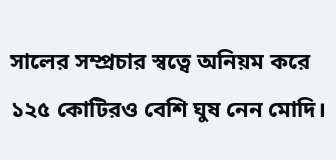সালের সম্প্রচার স্বত্বে অনিয়ম করে ১২৫ কোটিরও বেশি ঘুষ নেন মোদি।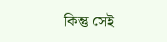কিন্তু সেই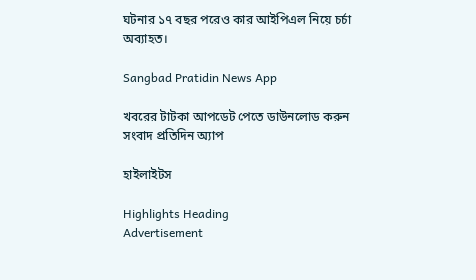ঘটনার ১৭ বছর পরেও কার আইপিএল নিয়ে চর্চা অব্যাহত।

Sangbad Pratidin News App

খবরের টাটকা আপডেট পেতে ডাউনলোড করুন সংবাদ প্রতিদিন অ্যাপ

হাইলাইটস

Highlights Heading
Advertisement